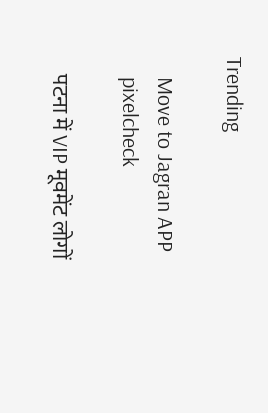Trending

    Move to Jagran APP
    pixelcheck

    पटना में VIP मूवमेंट लोगों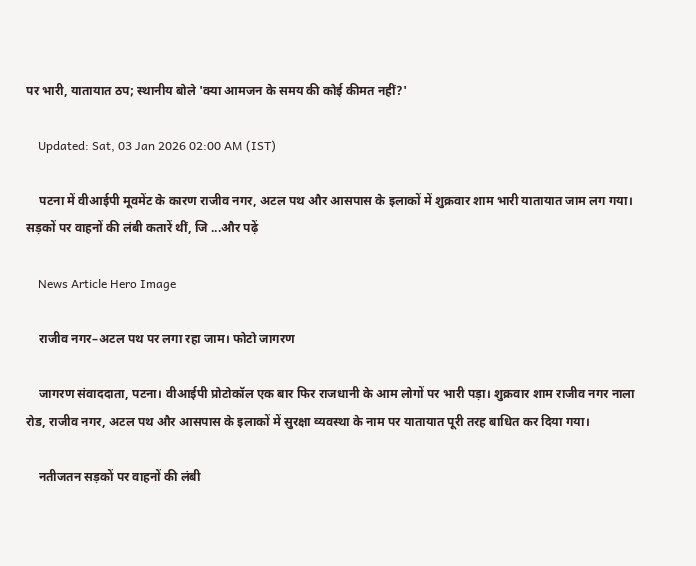पर भारी, यातायात ठप; स्थानीय बोले 'क्या आमजन के समय की कोई कीमत नहीं?'

    Updated: Sat, 03 Jan 2026 02:00 AM (IST)

    पटना में वीआईपी मूवमेंट के कारण राजीव नगर, अटल पथ और आसपास के इलाकों में शुक्रवार शाम भारी यातायात जाम लग गया। सड़कों पर वाहनों की लंबी कतारें थीं, जि ...और पढ़ें

    News Article Hero Image

    राजीव नगर–अटल पथ पर लगा रहा जाम। फोटो जागरण

    जागरण संवाददाता, पटना। वीआईपी प्रोटोकॉल एक बार फिर राजधानी के आम लोगों पर भारी पड़ा। शुक्रवार शाम राजीव नगर नाला रोड, राजीव नगर, अटल पथ और आसपास के इलाकों में सुरक्षा व्यवस्था के नाम पर यातायात पूरी तरह बाधित कर दिया गया।

    नतीजतन सड़कों पर वाहनों की लंबी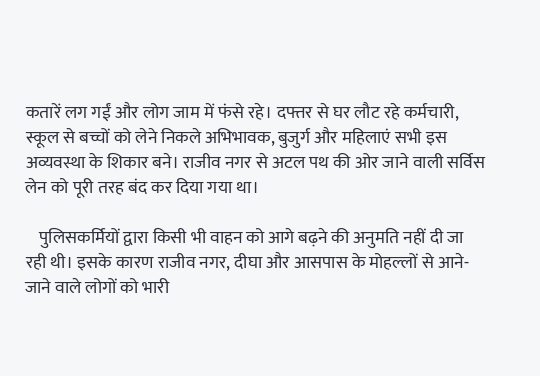कतारें लग गईं और लोग जाम में फंसे रहे। दफ्तर से घर लौट रहे कर्मचारी, स्कूल से बच्चों को लेने निकले अभिभावक, बुजुर्ग और महिलाएं सभी इस अव्यवस्था के शिकार बने। राजीव नगर से अटल पथ की ओर जाने वाली सर्विस लेन को पूरी तरह बंद कर दिया गया था।

    पुलिसकर्मियों द्वारा किसी भी वाहन को आगे बढ़ने की अनुमति नहीं दी जा रही थी। इसके कारण राजीव नगर, दीघा और आसपास के मोहल्लों से आने-जाने वाले लोगों को भारी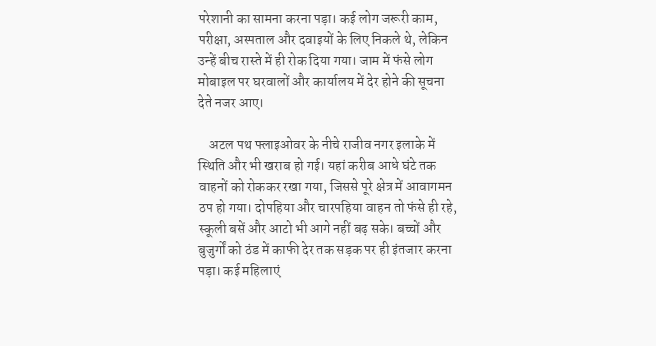परेशानी का सामना करना पड़ा। कई लोग जरूरी काम, परीक्षा, अस्पताल और दवाइयों के लिए निकले थे, लेकिन उन्हें बीच रास्ते में ही रोक दिया गया। जाम में फंसे लोग मोबाइल पर घरवालों और कार्यालय में देर होने की सूचना देते नजर आए।

    अटल पथ फ्लाइओवर के नीचे राजीव नगर इलाके में स्थिति और भी खराब हो गई। यहां करीब आधे घंटे तक वाहनों को रोककर रखा गया, जिससे पूरे क्षेत्र में आवागमन ठप हो गया। दोपहिया और चारपहिया वाहन तो फंसे ही रहे, स्कूली बसें और आटो भी आगे नहीं बढ़ सके। बच्चों और बुजुर्गों को ठंड में काफी देर तक सड़क पर ही इंतजार करना पड़ा। कई महिलाएं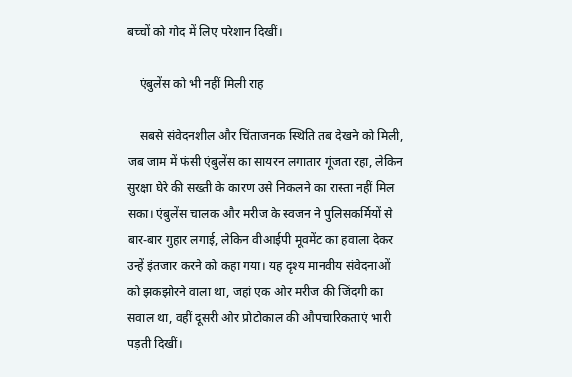बच्चों को गोद में लिए परेशान दिखीं।

    एंबुलेंस को भी नहीं मिली राह

    सबसे संवेदनशील और चिंताजनक स्थिति तब देखने को मिली, जब जाम में फंसी एंबुलेंस का सायरन लगातार गूंजता रहा, लेकिन सुरक्षा घेरे की सख्ती के कारण उसे निकलने का रास्ता नहीं मिल सका। एंबुलेंस चालक और मरीज के स्वजन ने पुलिसकर्मियों से बार-बार गुहार लगाई, लेकिन वीआईपी मूवमेंट का हवाला देकर उन्हें इंतजार करने को कहा गया। यह दृश्य मानवीय संवेदनाओं को झकझोरने वाला था, जहां एक ओर मरीज की जिंदगी का सवाल था, वहीं दूसरी ओर प्रोटोकाल की औपचारिकताएं भारी पड़ती दिखीं।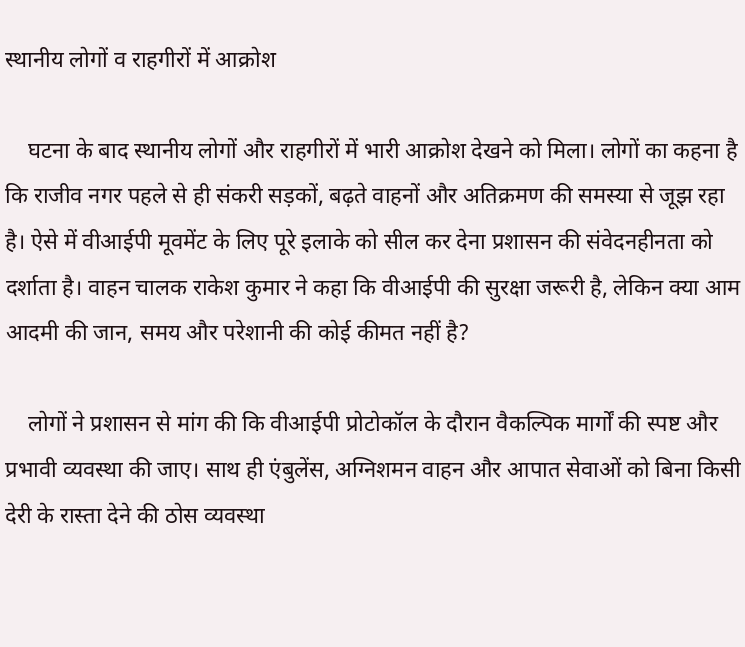स्थानीय लोगों व राहगीरों में आक्रोश

    घटना के बाद स्थानीय लोगों और राहगीरों में भारी आक्रोश देखने को मिला। लोगों का कहना है कि राजीव नगर पहले से ही संकरी सड़कों, बढ़ते वाहनों और अतिक्रमण की समस्या से जूझ रहा है। ऐसे में वीआईपी मूवमेंट के लिए पूरे इलाके को सील कर देना प्रशासन की संवेदनहीनता को दर्शाता है। वाहन चालक राकेश कुमार ने कहा कि वीआईपी की सुरक्षा जरूरी है, लेकिन क्या आम आदमी की जान, समय और परेशानी की कोई कीमत नहीं है?

    लोगों ने प्रशासन से मांग की कि वीआईपी प्रोटोकॉल के दौरान वैकल्पिक मार्गों की स्पष्ट और प्रभावी व्यवस्था की जाए। साथ ही एंबुलेंस, अग्निशमन वाहन और आपात सेवाओं को बिना किसी देरी के रास्ता देने की ठोस व्यवस्था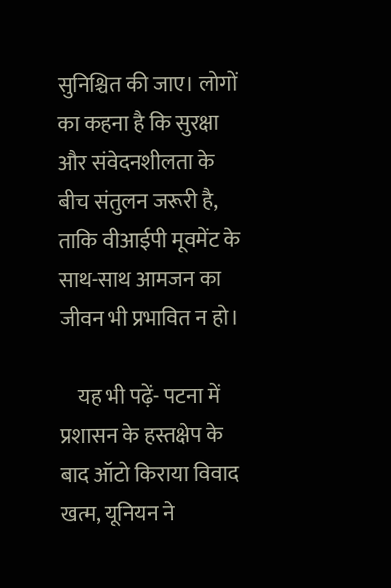सुनिश्चित की जाए। लोगों का कहना है कि सुरक्षा और संवेदनशीलता के बीच संतुलन जरूरी है, ताकि वीआईपी मूवमेंट के साथ-साथ आमजन का जीवन भी प्रभावित न हो।

    यह भी पढ़ें- पटना में प्रशासन के हस्तक्षेप के बाद ऑटो किराया विवाद खत्म, यूनियन ने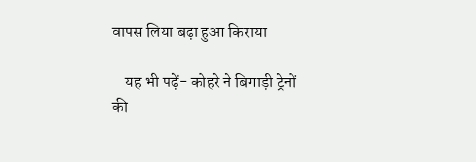वापस लिया बढ़ा हुआ किराया

    यह भी पढ़ें- कोहरे ने बिगाड़ी ट्रेनों की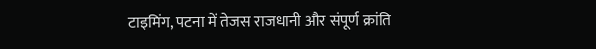टाइमिंग, पटना में तेजस राजधानी और संपूर्ण क्रांति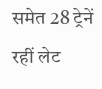समेत 28 ट्रेनें रहीं लेट